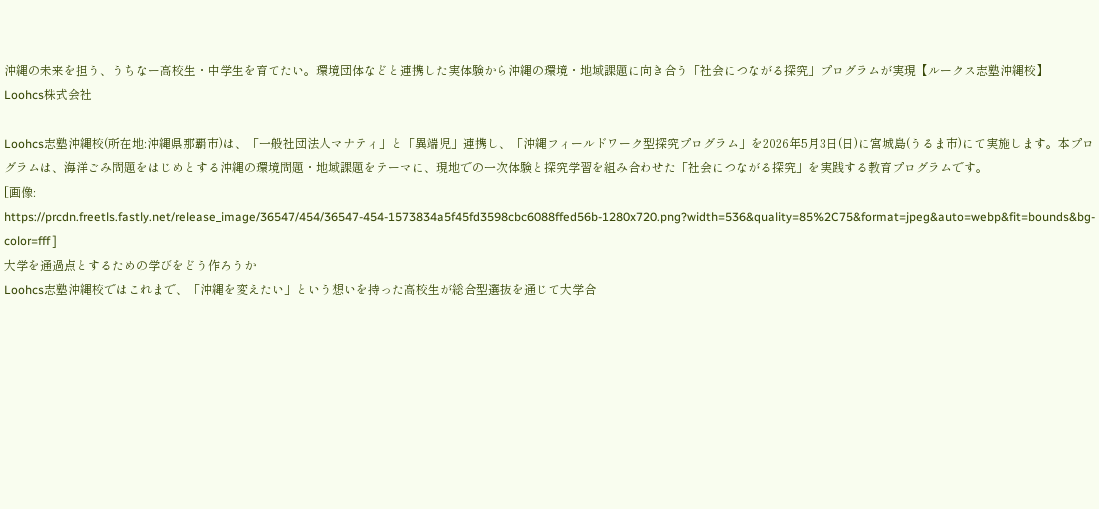沖縄の未来を担う、うちなー高校生・中学生を育てたい。環境団体などと連携した実体験から沖縄の環境・地域課題に向き合う「社会につながる探究」プログラムが実現【ルークス志塾沖縄校】
Loohcs株式会社

Loohcs志塾沖縄校(所在地:沖縄県那覇市)は、「一般社団法人マナティ」と「異端児」連携し、「沖縄フィールドワーク型探究プログラム」を2026年5月3日(日)に宮城島(うるま市)にて実施します。本プログラムは、海洋ごみ問題をはじめとする沖縄の環境問題・地域課題をテーマに、現地での一次体験と探究学習を組み合わせた「社会につながる探究」を実践する教育プログラムです。
[画像:
https://prcdn.freetls.fastly.net/release_image/36547/454/36547-454-1573834a5f45fd3598cbc6088ffed56b-1280x720.png?width=536&quality=85%2C75&format=jpeg&auto=webp&fit=bounds&bg-color=fff ]
大学を通過点とするための学びをどう作ろうか
Loohcs志塾沖縄校ではこれまで、「沖縄を変えたい」という想いを持った高校生が総合型選抜を通じて大学合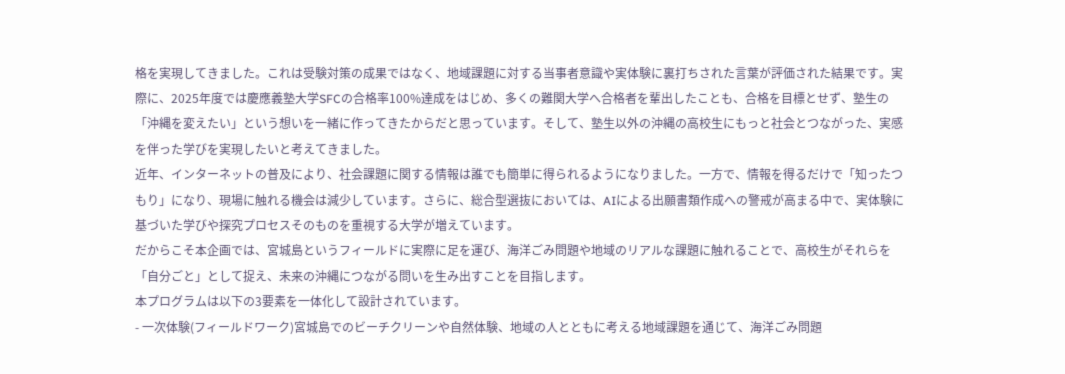格を実現してきました。これは受験対策の成果ではなく、地域課題に対する当事者意識や実体験に裏打ちされた言葉が評価された結果です。実際に、2025年度では慶應義塾大学SFCの合格率100%達成をはじめ、多くの難関大学へ合格者を輩出したことも、合格を目標とせず、塾生の「沖縄を変えたい」という想いを一緒に作ってきたからだと思っています。そして、塾生以外の沖縄の高校生にもっと社会とつながった、実感を伴った学びを実現したいと考えてきました。
近年、インターネットの普及により、社会課題に関する情報は誰でも簡単に得られるようになりました。一方で、情報を得るだけで「知ったつもり」になり、現場に触れる機会は減少しています。さらに、総合型選抜においては、AIによる出願書類作成への警戒が高まる中で、実体験に基づいた学びや探究プロセスそのものを重視する大学が増えています。
だからこそ本企画では、宮城島というフィールドに実際に足を運び、海洋ごみ問題や地域のリアルな課題に触れることで、高校生がそれらを「自分ごと」として捉え、未来の沖縄につながる問いを生み出すことを目指します。
本プログラムは以下の3要素を一体化して設計されています。
- 一次体験(フィールドワーク)宮城島でのビーチクリーンや自然体験、地域の人とともに考える地域課題を通じて、海洋ごみ問題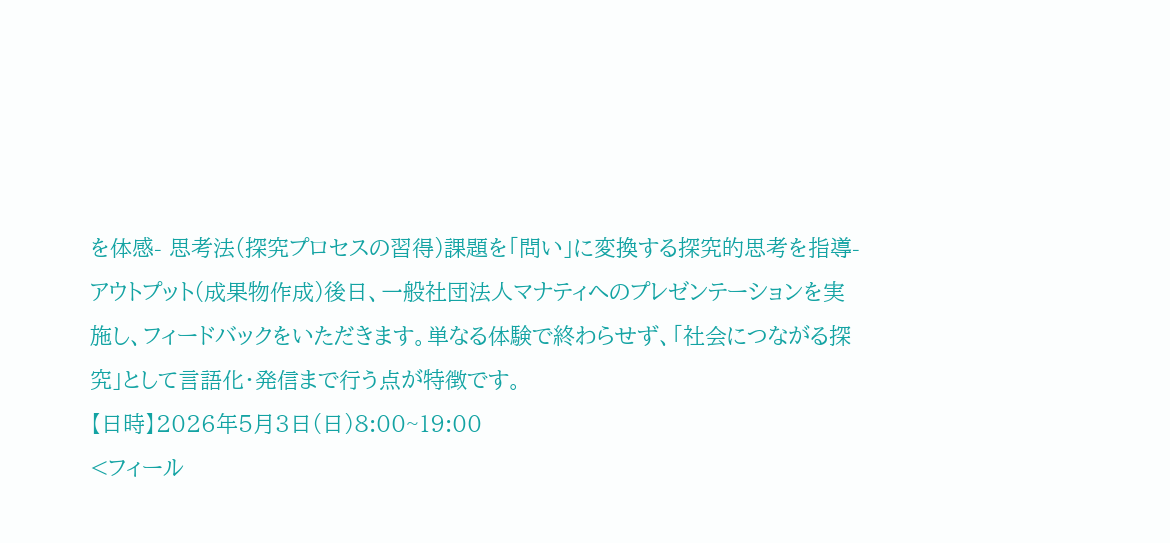を体感- 思考法(探究プロセスの習得)課題を「問い」に変換する探究的思考を指導- アウトプット(成果物作成)後日、一般社団法人マナティへのプレゼンテーションを実施し、フィードバックをいただきます。単なる体験で終わらせず、「社会につながる探究」として言語化・発信まで行う点が特徴です。
【日時】2026年5月3日(日)8:00~19:00
<フィール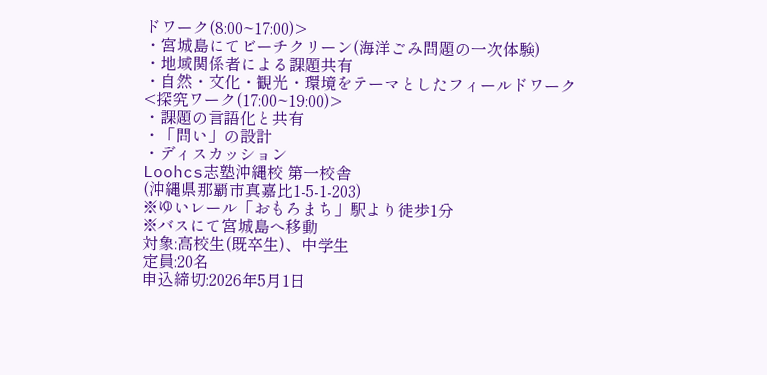ドワーク(8:00~17:00)>
・宮城島にてビーチクリーン(海洋ごみ問題の一次体験)
・地域関係者による課題共有
・自然・文化・観光・環境をテーマとしたフィールドワーク
<探究ワーク(17:00~19:00)>
・課題の言語化と共有
・「問い」の設計
・ディスカッション
Loohcs志塾沖縄校 第一校舎
(沖縄県那覇市真嘉比1-5-1-203)
※ゆいレール「おもろまち」駅より徒歩1分
※バスにて宮城島へ移動
対象:高校生(既卒生)、中学生
定員:20名
申込締切:2026年5月1日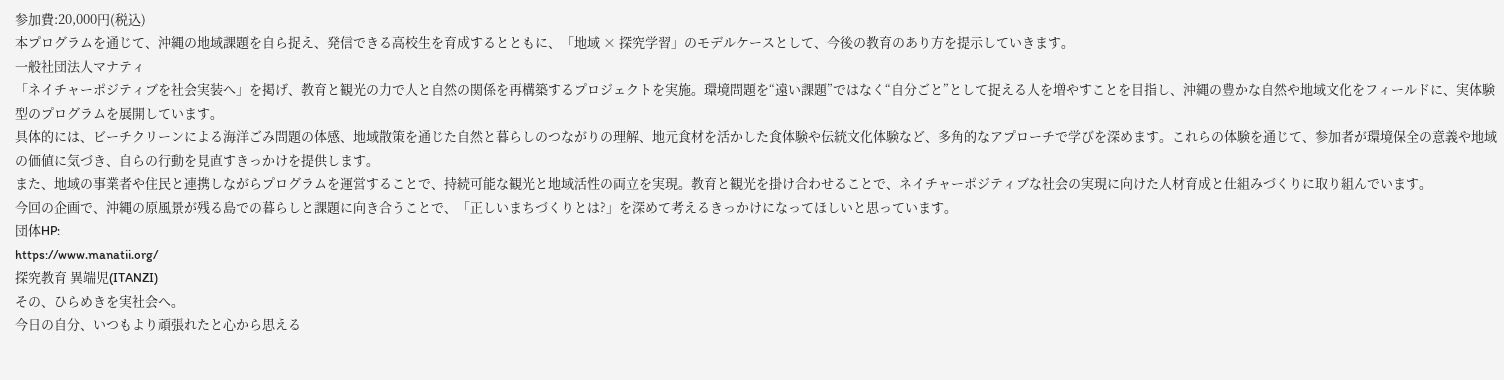参加費:20,000円(税込)
本プログラムを通じて、沖縄の地域課題を自ら捉え、発信できる高校生を育成するとともに、「地域 × 探究学習」のモデルケースとして、今後の教育のあり方を提示していきます。
一般社団法人マナティ
「ネイチャーポジティブを社会実装へ」を掲げ、教育と観光の力で人と自然の関係を再構築するプロジェクトを実施。環境問題を“遠い課題”ではなく“自分ごと”として捉える人を増やすことを目指し、沖縄の豊かな自然や地域文化をフィールドに、実体験型のプログラムを展開しています。
具体的には、ビーチクリーンによる海洋ごみ問題の体感、地域散策を通じた自然と暮らしのつながりの理解、地元食材を活かした食体験や伝統文化体験など、多角的なアプローチで学びを深めます。これらの体験を通じて、参加者が環境保全の意義や地域の価値に気づき、自らの行動を見直すきっかけを提供します。
また、地域の事業者や住民と連携しながらプログラムを運営することで、持続可能な観光と地域活性の両立を実現。教育と観光を掛け合わせることで、ネイチャーポジティブな社会の実現に向けた人材育成と仕組みづくりに取り組んでいます。
今回の企画で、沖縄の原風景が残る島での暮らしと課題に向き合うことで、「正しいまちづくりとは?」を深めて考えるきっかけになってほしいと思っています。
団体HP:
https://www.manatii.org/
探究教育 異端児(ITANZI)
その、ひらめきを実社会へ。
今日の自分、いつもより頑張れたと心から思える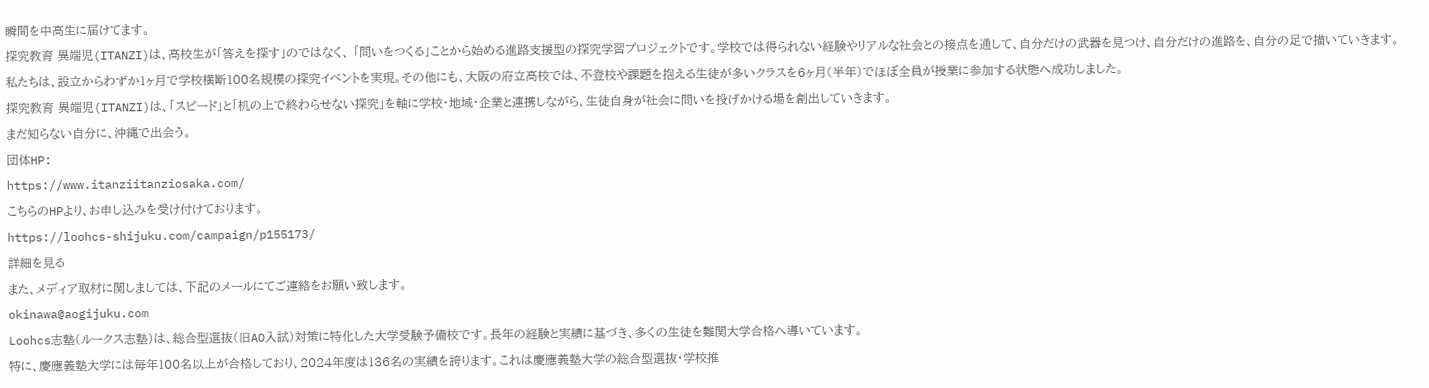瞬間を中高生に届けてます。
探究教育 異端児(ITANZI)は、高校生が「答えを探す」のではなく、 「問いをつくる」ことから始める進路支援型の探究学習プロジェクトです。学校では得られない経験やリアルな社会との接点を通して、自分だけの武器を見つけ、自分だけの進路を、自分の足で描いていきます。
私たちは、設立からわずか1ヶ月で学校横断100名規模の探究イベントを実現。その他にも、大阪の府立高校では、不登校や課題を抱える生徒が多いクラスを6ヶ月(半年)でほぼ全員が授業に参加する状態へ成功しました。
探究教育 異端児(ITANZI)は、「スピード」と「机の上で終わらせない探究」を軸に学校・地域・企業と連携しながら、生徒自身が社会に問いを投げかける場を創出していきます。
まだ知らない自分に、沖縄で出会う。
団体HP:
https://www.itanziitanziosaka.com/
こちらのHPより、お申し込みを受け付けております。
https://loohcs-shijuku.com/campaign/p155173/
詳細を見る
また、メディア取材に関しましては、下記のメールにてご連絡をお願い致します。
okinawa@aogijuku.com
Loohcs志塾(ルークス志塾)は、総合型選抜(旧AO入試)対策に特化した大学受験予備校です。長年の経験と実績に基づき、多くの生徒を難関大学合格へ導いています。
特に、慶應義塾大学には毎年100名以上が合格しており、2024年度は136名の実績を誇ります。これは慶應義塾大学の総合型選抜・学校推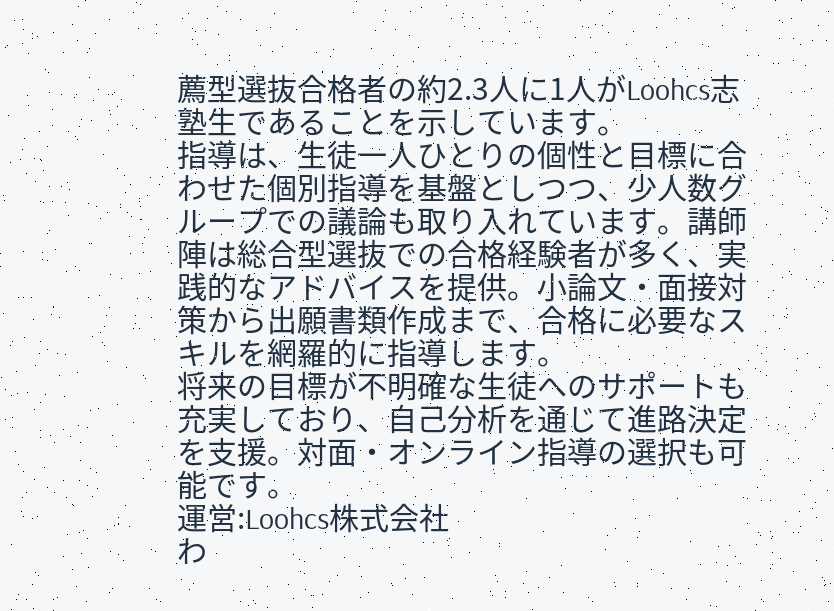薦型選抜合格者の約2.3人に1人がLoohcs志塾生であることを示しています。
指導は、生徒一人ひとりの個性と目標に合わせた個別指導を基盤としつつ、少人数グループでの議論も取り入れています。講師陣は総合型選抜での合格経験者が多く、実践的なアドバイスを提供。小論文・面接対策から出願書類作成まで、合格に必要なスキルを網羅的に指導します。
将来の目標が不明確な生徒へのサポートも充実しており、自己分析を通じて進路決定を支援。対面・オンライン指導の選択も可能です。
運営:Loohcs株式会社
わ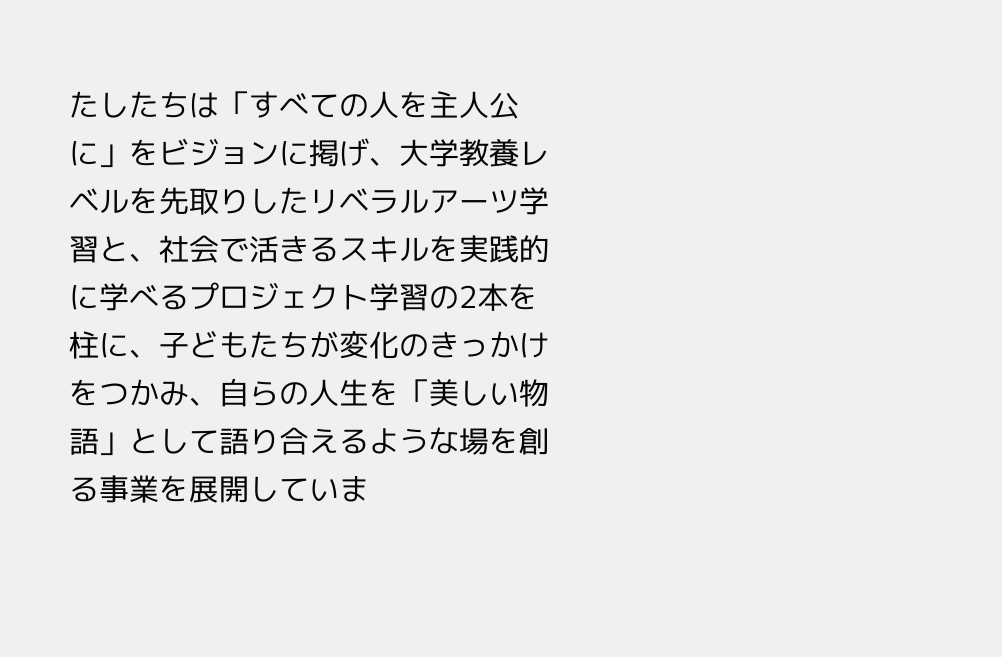たしたちは「すべての人を主人公に」をビジョンに掲げ、大学教養レベルを先取りしたリベラルアーツ学習と、社会で活きるスキルを実践的に学べるプロジェクト学習の2本を柱に、子どもたちが変化のきっかけをつかみ、自らの人生を「美しい物語」として語り合えるような場を創る事業を展開していま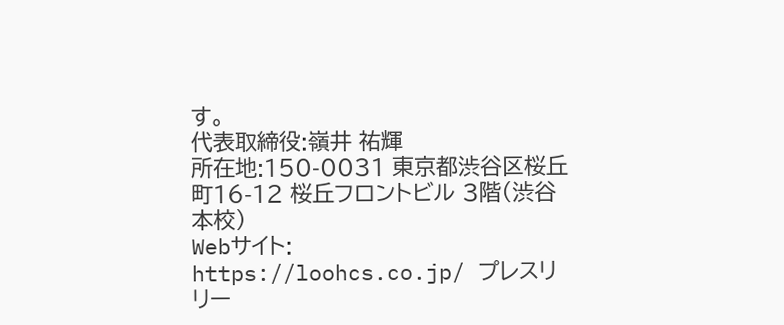す。
代表取締役:嶺井 祐輝
所在地:150-0031 東京都渋谷区桜丘町16-12 桜丘フロントビル 3階(渋谷本校)
Webサイト:
https://loohcs.co.jp/ プレスリリー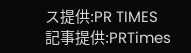ス提供:PR TIMES
記事提供:PRTimes